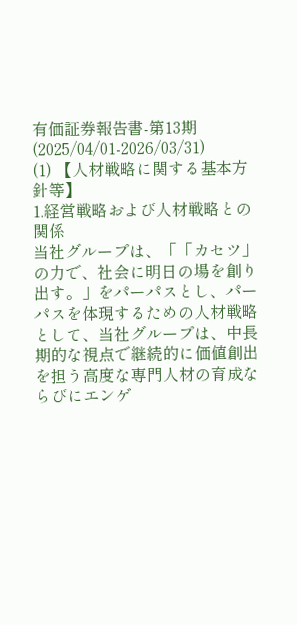有価証券報告書-第13期(2025/04/01-2026/03/31)
(1) 【人材戦略に関する基本方針等】
1.経営戦略および人材戦略との関係
当社グループは、「「カセツ」の力で、社会に明日の場を創り出す。」をパーパスとし、パーパスを体現するための人材戦略として、当社グループは、中長期的な視点で継続的に価値創出を担う高度な専門人材の育成ならびにエンゲ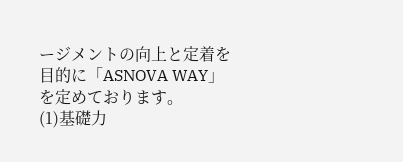ージメントの向上と定着を目的に「ASNOVA WAY」を定めております。
(1)基礎力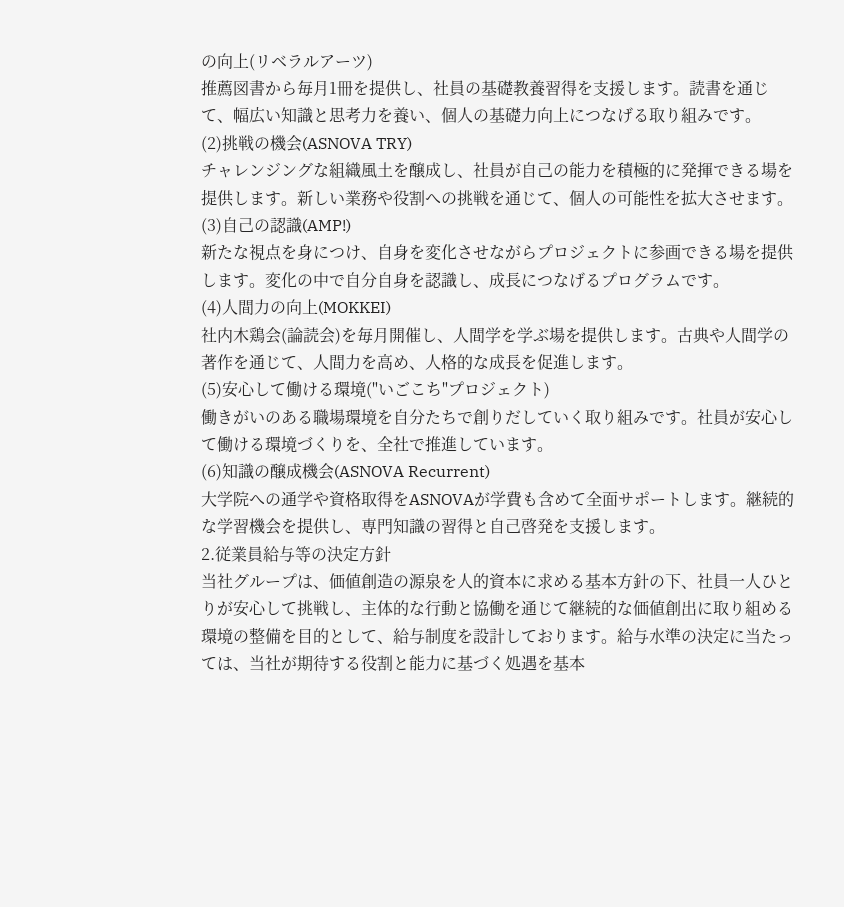の向上(リベラルアーツ)
推薦図書から毎月1冊を提供し、社員の基礎教養習得を支援します。読書を通じて、幅広い知識と思考力を養い、個人の基礎力向上につなげる取り組みです。
(2)挑戦の機会(ASNOVA TRY)
チャレンジングな組織風土を醸成し、社員が自己の能力を積極的に発揮できる場を提供します。新しい業務や役割への挑戦を通じて、個人の可能性を拡大させます。
(3)自己の認識(AMP!)
新たな視点を身につけ、自身を変化させながらプロジェクトに参画できる場を提供します。変化の中で自分自身を認識し、成長につなげるプログラムです。
(4)人間力の向上(MOKKEI)
社内木鶏会(論読会)を毎月開催し、人間学を学ぶ場を提供します。古典や人間学の著作を通じて、人間力を高め、人格的な成長を促進します。
(5)安心して働ける環境("いごこち"プロジェクト)
働きがいのある職場環境を自分たちで創りだしていく取り組みです。社員が安心して働ける環境づくりを、全社で推進しています。
(6)知識の醸成機会(ASNOVA Recurrent)
大学院への通学や資格取得をASNOVAが学費も含めて全面サポートします。継続的な学習機会を提供し、専門知識の習得と自己啓発を支援します。
2.従業員給与等の決定方針
当社グループは、価値創造の源泉を人的資本に求める基本方針の下、社員一人ひとりが安心して挑戦し、主体的な行動と協働を通じて継続的な価値創出に取り組める環境の整備を目的として、給与制度を設計しております。給与水準の決定に当たっては、当社が期待する役割と能力に基づく処遇を基本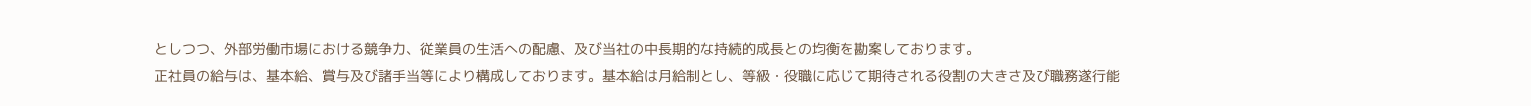としつつ、外部労働市場における競争力、従業員の生活への配慮、及び当社の中長期的な持続的成長との均衡を勘案しております。
正社員の給与は、基本給、賞与及び諸手当等により構成しております。基本給は月給制とし、等級・役職に応じて期待される役割の大きさ及び職務遂行能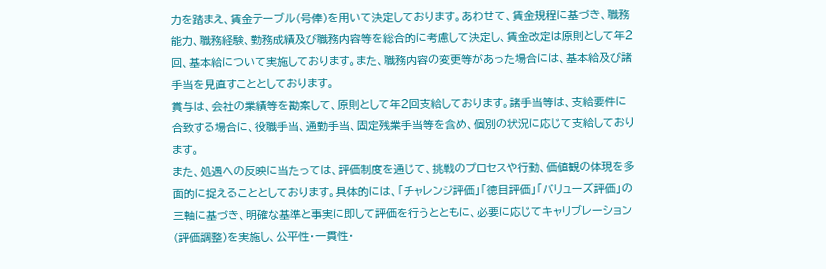力を踏まえ、賃金テーブル(号俸)を用いて決定しております。あわせて、賃金規程に基づき、職務能力、職務経験、勤務成績及び職務内容等を総合的に考慮して決定し、賃金改定は原則として年2回、基本給について実施しております。また、職務内容の変更等があった場合には、基本給及び諸手当を見直すこととしております。
賞与は、会社の業績等を勘案して、原則として年2回支給しております。諸手当等は、支給要件に合致する場合に、役職手当、通勤手当、固定残業手当等を含め、個別の状況に応じて支給しております。
また、処遇への反映に当たっては、評価制度を通じて、挑戦のプロセスや行動、価値観の体現を多面的に捉えることとしております。具体的には、「チャレンジ評価」「徳目評価」「バリューズ評価」の三軸に基づき、明確な基準と事実に即して評価を行うとともに、必要に応じてキャリブレーション(評価調整)を実施し、公平性・一貫性・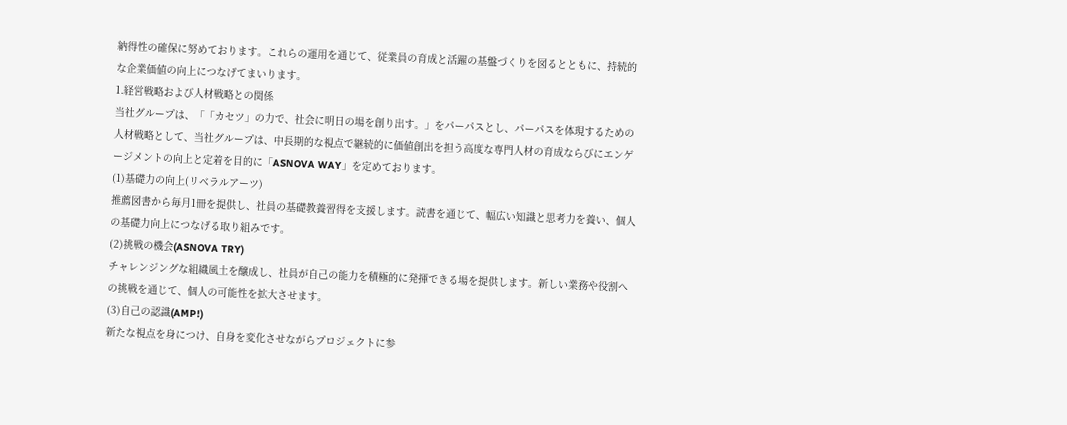納得性の確保に努めております。これらの運用を通じて、従業員の育成と活躍の基盤づくりを図るとともに、持続的な企業価値の向上につなげてまいります。
1.経営戦略および人材戦略との関係
当社グループは、「「カセツ」の力で、社会に明日の場を創り出す。」をパーパスとし、パーパスを体現するための人材戦略として、当社グループは、中長期的な視点で継続的に価値創出を担う高度な専門人材の育成ならびにエンゲージメントの向上と定着を目的に「ASNOVA WAY」を定めております。
(1)基礎力の向上(リベラルアーツ)
推薦図書から毎月1冊を提供し、社員の基礎教養習得を支援します。読書を通じて、幅広い知識と思考力を養い、個人の基礎力向上につなげる取り組みです。
(2)挑戦の機会(ASNOVA TRY)
チャレンジングな組織風土を醸成し、社員が自己の能力を積極的に発揮できる場を提供します。新しい業務や役割への挑戦を通じて、個人の可能性を拡大させます。
(3)自己の認識(AMP!)
新たな視点を身につけ、自身を変化させながらプロジェクトに参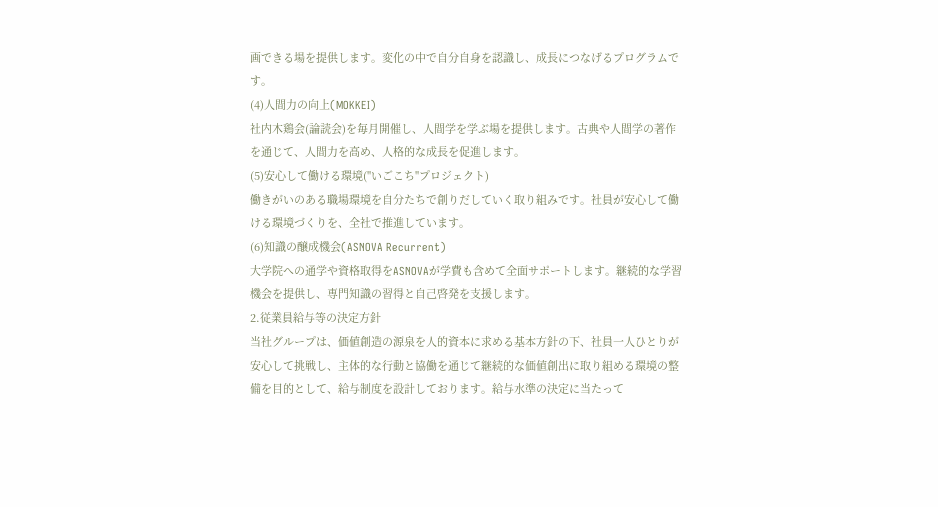画できる場を提供します。変化の中で自分自身を認識し、成長につなげるプログラムです。
(4)人間力の向上(MOKKEI)
社内木鶏会(論読会)を毎月開催し、人間学を学ぶ場を提供します。古典や人間学の著作を通じて、人間力を高め、人格的な成長を促進します。
(5)安心して働ける環境("いごこち"プロジェクト)
働きがいのある職場環境を自分たちで創りだしていく取り組みです。社員が安心して働ける環境づくりを、全社で推進しています。
(6)知識の醸成機会(ASNOVA Recurrent)
大学院への通学や資格取得をASNOVAが学費も含めて全面サポートします。継続的な学習機会を提供し、専門知識の習得と自己啓発を支援します。
2.従業員給与等の決定方針
当社グループは、価値創造の源泉を人的資本に求める基本方針の下、社員一人ひとりが安心して挑戦し、主体的な行動と協働を通じて継続的な価値創出に取り組める環境の整備を目的として、給与制度を設計しております。給与水準の決定に当たって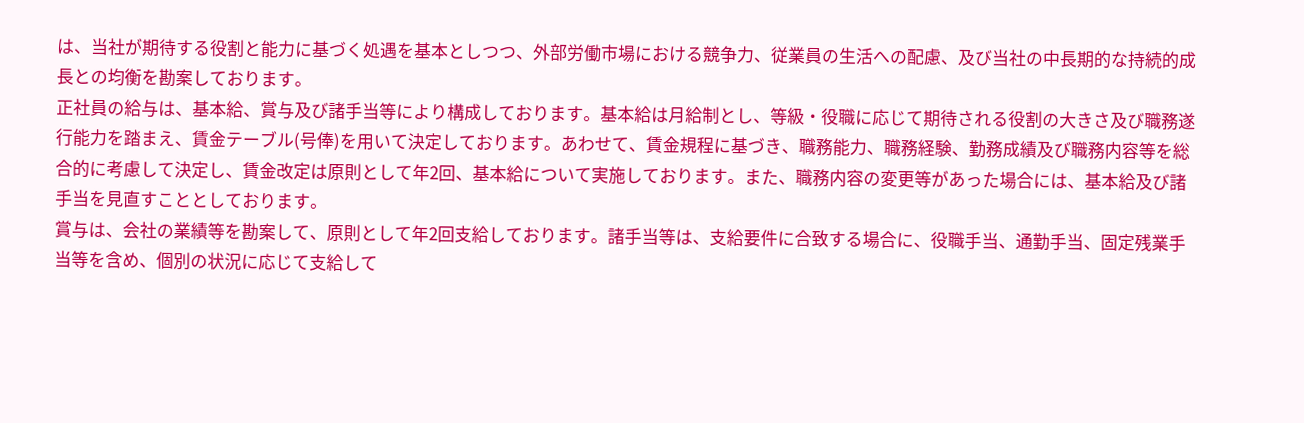は、当社が期待する役割と能力に基づく処遇を基本としつつ、外部労働市場における競争力、従業員の生活への配慮、及び当社の中長期的な持続的成長との均衡を勘案しております。
正社員の給与は、基本給、賞与及び諸手当等により構成しております。基本給は月給制とし、等級・役職に応じて期待される役割の大きさ及び職務遂行能力を踏まえ、賃金テーブル(号俸)を用いて決定しております。あわせて、賃金規程に基づき、職務能力、職務経験、勤務成績及び職務内容等を総合的に考慮して決定し、賃金改定は原則として年2回、基本給について実施しております。また、職務内容の変更等があった場合には、基本給及び諸手当を見直すこととしております。
賞与は、会社の業績等を勘案して、原則として年2回支給しております。諸手当等は、支給要件に合致する場合に、役職手当、通勤手当、固定残業手当等を含め、個別の状況に応じて支給して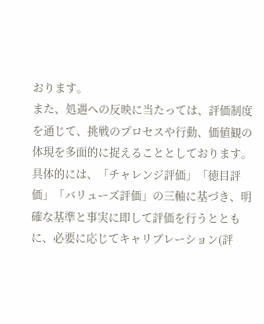おります。
また、処遇への反映に当たっては、評価制度を通じて、挑戦のプロセスや行動、価値観の体現を多面的に捉えることとしております。具体的には、「チャレンジ評価」「徳目評価」「バリューズ評価」の三軸に基づき、明確な基準と事実に即して評価を行うとともに、必要に応じてキャリブレーション(評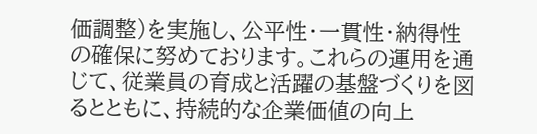価調整)を実施し、公平性・一貫性・納得性の確保に努めております。これらの運用を通じて、従業員の育成と活躍の基盤づくりを図るとともに、持続的な企業価値の向上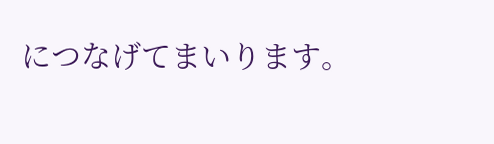につなげてまいります。